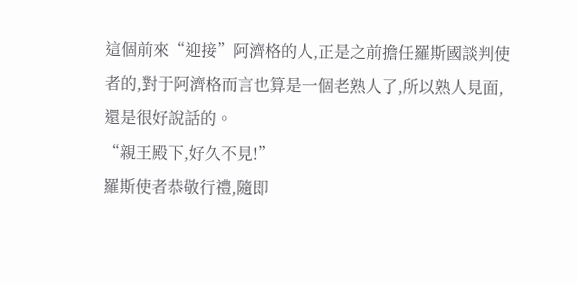這個前來“迎接”阿濟格的人,正是之前擔任羅斯國談判使者的,對于阿濟格而言也算是一個老熟人了,所以熟人見面,還是很好說話的。
“親王殿下,好久不見!”
羅斯使者恭敬行禮,隨即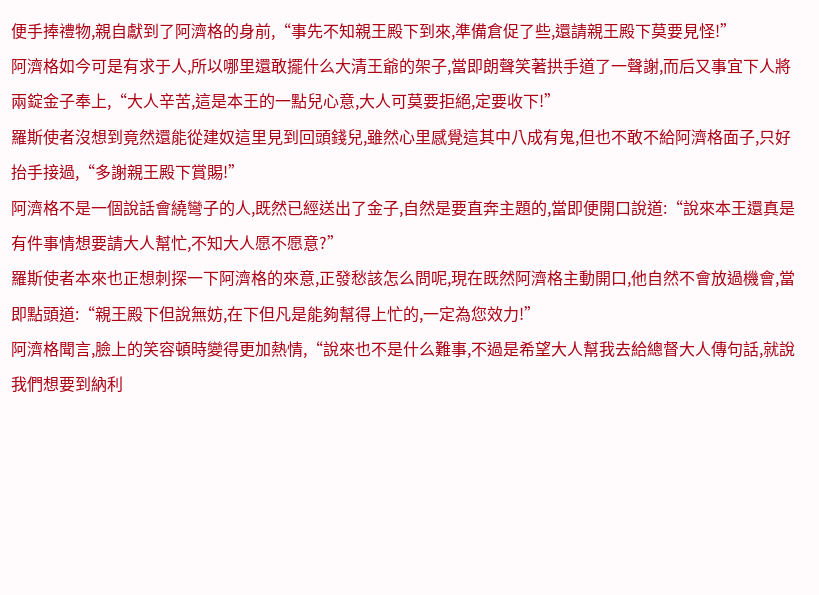便手捧禮物,親自獻到了阿濟格的身前,“事先不知親王殿下到來,準備倉促了些,還請親王殿下莫要見怪!”
阿濟格如今可是有求于人,所以哪里還敢擺什么大清王爺的架子,當即朗聲笑著拱手道了一聲謝,而后又事宜下人將兩錠金子奉上,“大人辛苦,這是本王的一點兒心意,大人可莫要拒絕,定要收下!”
羅斯使者沒想到竟然還能從建奴這里見到回頭錢兒,雖然心里感覺這其中八成有鬼,但也不敢不給阿濟格面子,只好抬手接過,“多謝親王殿下賞賜!”
阿濟格不是一個說話會繞彎子的人,既然已經送出了金子,自然是要直奔主題的,當即便開口說道:“說來本王還真是有件事情想要請大人幫忙,不知大人愿不愿意?”
羅斯使者本來也正想刺探一下阿濟格的來意,正發愁該怎么問呢,現在既然阿濟格主動開口,他自然不會放過機會,當即點頭道:“親王殿下但說無妨,在下但凡是能夠幫得上忙的,一定為您效力!”
阿濟格聞言,臉上的笑容頓時變得更加熱情,“說來也不是什么難事,不過是希望大人幫我去給總督大人傳句話,就說我們想要到納利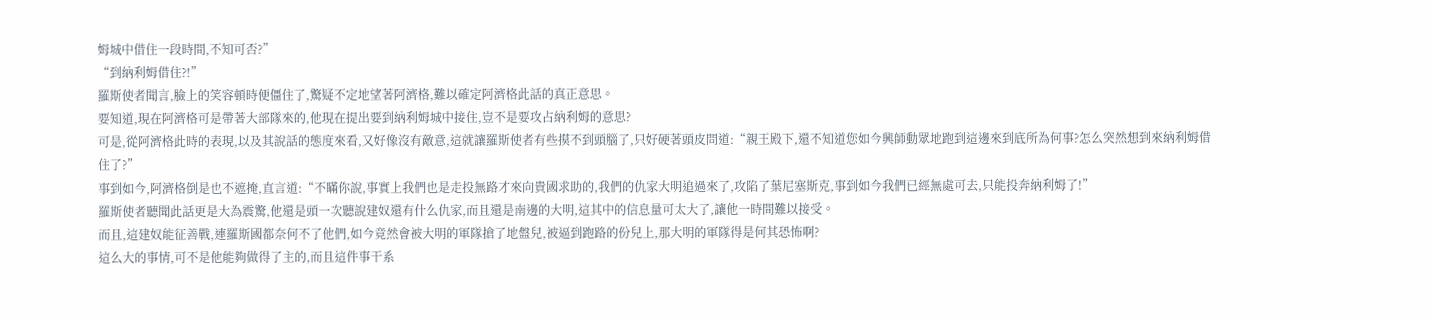姆城中借住一段時間,不知可否?”
“到納利姆借住?!”
羅斯使者聞言,臉上的笑容頓時便僵住了,驚疑不定地望著阿濟格,難以確定阿濟格此話的真正意思。
要知道,現在阿濟格可是帶著大部隊來的,他現在提出要到納利姆城中接住,豈不是要攻占納利姆的意思?
可是,從阿濟格此時的表現,以及其說話的態度來看,又好像沒有敵意,這就讓羅斯使者有些摸不到頭腦了,只好硬著頭皮問道:“親王殿下,還不知道您如今興師動眾地跑到這邊來到底所為何事?怎么突然想到來納利姆借住了?”
事到如今,阿濟格倒是也不遮掩,直言道:“不瞞你說,事實上我們也是走投無路才來向貴國求助的,我們的仇家大明追過來了,攻陷了葉尼塞斯克,事到如今我們已經無處可去,只能投奔納利姆了!”
羅斯使者聽聞此話更是大為震驚,他還是頭一次聽說建奴還有什么仇家,而且還是南邊的大明,這其中的信息量可太大了,讓他一時間難以接受。
而且,這建奴能征善戰,連羅斯國都奈何不了他們,如今竟然會被大明的軍隊搶了地盤兒,被逼到跑路的份兒上,那大明的軍隊得是何其恐怖啊?
這么大的事情,可不是他能夠做得了主的,而且這件事干系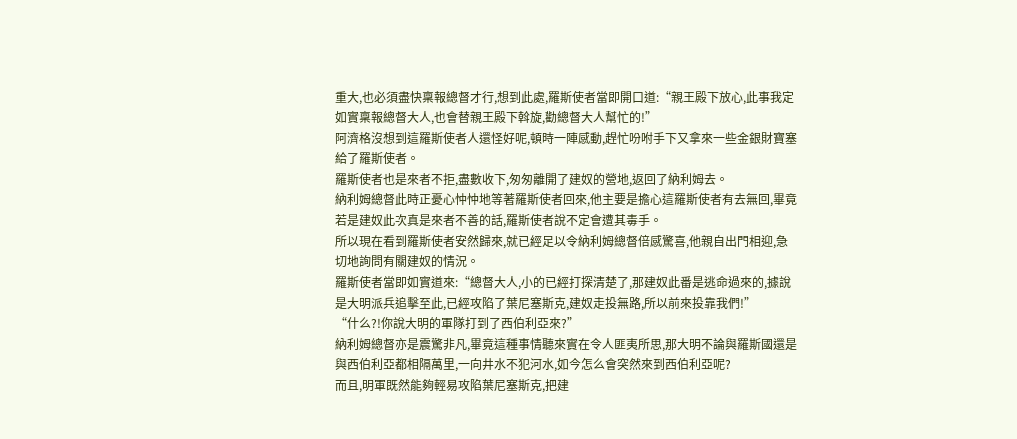重大,也必須盡快稟報總督才行,想到此處,羅斯使者當即開口道:“親王殿下放心,此事我定如實稟報總督大人,也會替親王殿下斡旋,勸總督大人幫忙的!”
阿濟格沒想到這羅斯使者人還怪好呢,頓時一陣感動,趕忙吩咐手下又拿來一些金銀財寶塞給了羅斯使者。
羅斯使者也是來者不拒,盡數收下,匆匆離開了建奴的營地,返回了納利姆去。
納利姆總督此時正憂心忡忡地等著羅斯使者回來,他主要是擔心這羅斯使者有去無回,畢竟若是建奴此次真是來者不善的話,羅斯使者說不定會遭其毒手。
所以現在看到羅斯使者安然歸來,就已經足以令納利姆總督倍感驚喜,他親自出門相迎,急切地詢問有關建奴的情況。
羅斯使者當即如實道來:“總督大人,小的已經打探清楚了,那建奴此番是逃命過來的,據說是大明派兵追擊至此,已經攻陷了葉尼塞斯克,建奴走投無路,所以前來投靠我們!”
“什么?!你說大明的軍隊打到了西伯利亞來?”
納利姆總督亦是震驚非凡,畢竟這種事情聽來實在令人匪夷所思,那大明不論與羅斯國還是與西伯利亞都相隔萬里,一向井水不犯河水,如今怎么會突然來到西伯利亞呢?
而且,明軍既然能夠輕易攻陷葉尼塞斯克,把建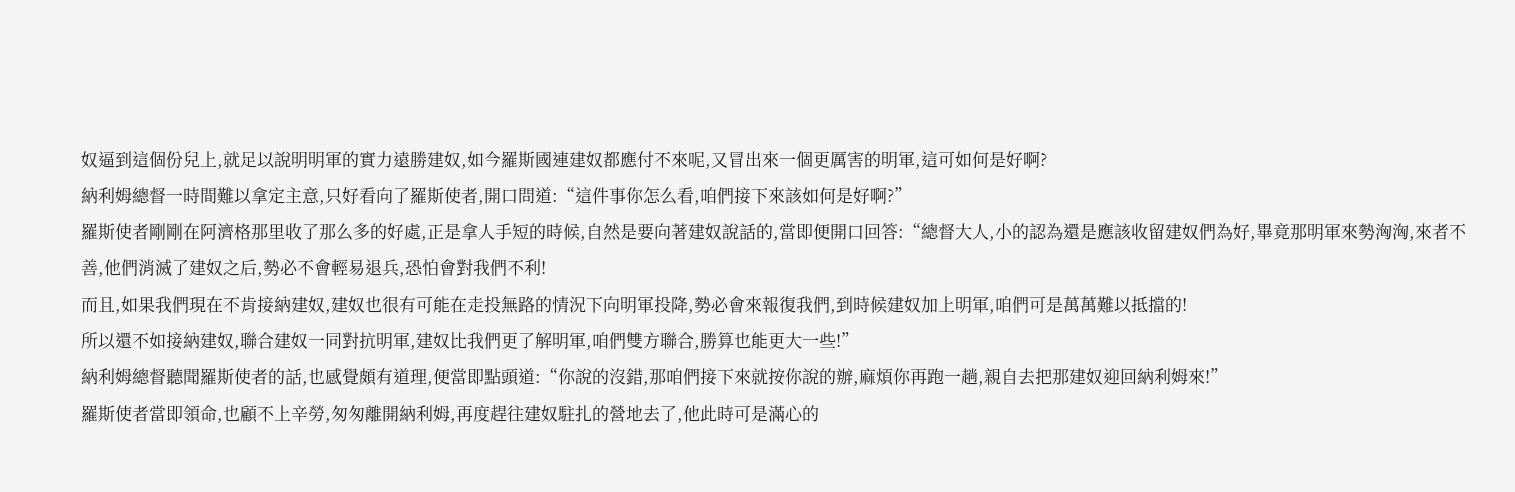奴逼到這個份兒上,就足以說明明軍的實力遠勝建奴,如今羅斯國連建奴都應付不來呢,又冒出來一個更厲害的明軍,這可如何是好啊?
納利姆總督一時間難以拿定主意,只好看向了羅斯使者,開口問道:“這件事你怎么看,咱們接下來該如何是好啊?”
羅斯使者剛剛在阿濟格那里收了那么多的好處,正是拿人手短的時候,自然是要向著建奴說話的,當即便開口回答:“總督大人,小的認為還是應該收留建奴們為好,畢竟那明軍來勢洶洶,來者不善,他們消滅了建奴之后,勢必不會輕易退兵,恐怕會對我們不利!
而且,如果我們現在不肯接納建奴,建奴也很有可能在走投無路的情況下向明軍投降,勢必會來報復我們,到時候建奴加上明軍,咱們可是萬萬難以抵擋的!
所以還不如接納建奴,聯合建奴一同對抗明軍,建奴比我們更了解明軍,咱們雙方聯合,勝算也能更大一些!”
納利姆總督聽聞羅斯使者的話,也感覺頗有道理,便當即點頭道:“你說的沒錯,那咱們接下來就按你說的辦,麻煩你再跑一趟,親自去把那建奴迎回納利姆來!”
羅斯使者當即領命,也顧不上辛勞,匆匆離開納利姆,再度趕往建奴駐扎的營地去了,他此時可是滿心的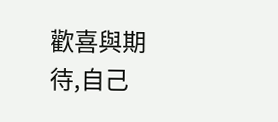歡喜與期待,自己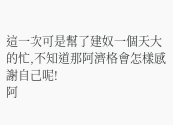這一次可是幫了建奴一個天大的忙,不知道那阿濟格會怎樣感謝自己呢!
阿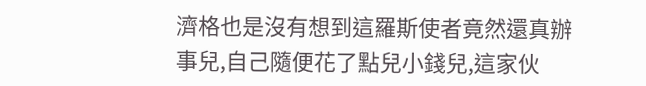濟格也是沒有想到這羅斯使者竟然還真辦事兒,自己隨便花了點兒小錢兒,這家伙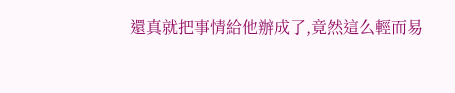還真就把事情給他辦成了,竟然這么輕而易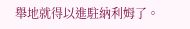舉地就得以進駐納利姆了。